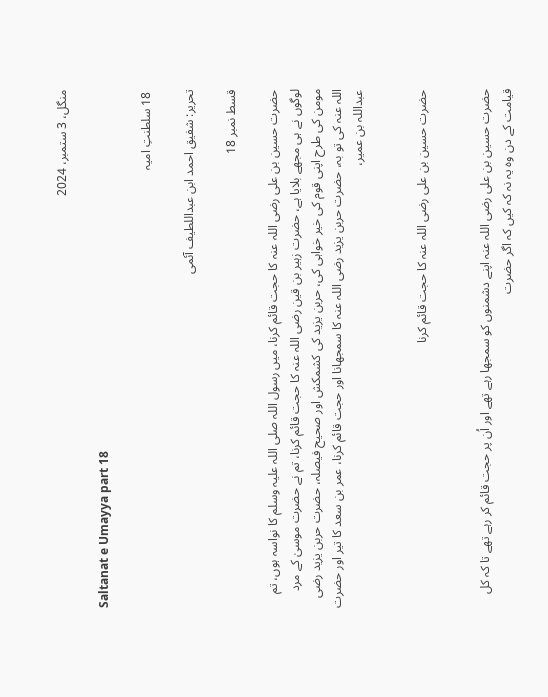منگل، 3 ستمبر، 2024

Saltanat e Umayya part 18

 18 سلطنتِ امیہ

تحریر: شفیق احمد ابن عبداللطیف آئمی

قسط نمبر 18

حضرت حسین بن علی رضی اللہ عنہ کا حجت قائم کرنا، میں رسول اللہ صلی اللہ علیہ وسلم کا نواسہ ہوں، تم لوگوں نے ہی مجھے بلایا ہے، حضرت زہیر بن قین رضی اللہ عنہ کا حجت قائم کرنا، تم نے حضرت موسیٰ کے مرد مومن کی طرح اپنی قوم کی خیر خواہی کی، حربن یزید کی کشمکش اور صحیح فیصلہ، حضرت حربن یزید رضی اللہ عنہ کی تو بہ، حضرت حربن یزید رضی اللہ عنہ کا سمجھانا اور حجت قائم کرنا، عمر بن سعد کا تیر اور حضرت عبداللہ بن عمیر،


حضرت حسین بن علی رضی اللہ عنہ کا حجت قائم کرنا


حضرت حسین بن علی رضی اللہ عنہ اپنے دشمنوں کو سمجھا رہے تھے اور اُن پر حجت قائم کر رہے تھے تا کہ کل قیامت کے دن وہ یہ نہ کہ کیں کہ اگر حضرت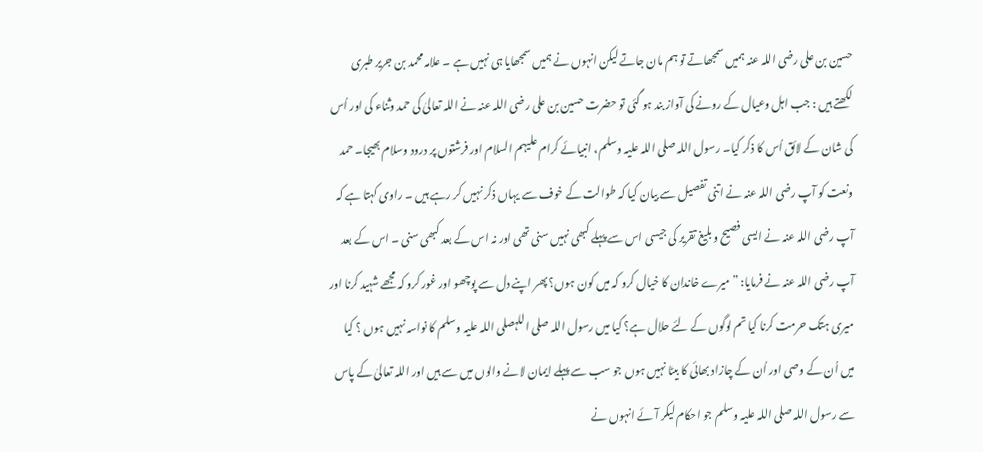حسین بن علی رضی اللہ عنہ ہمیں سمجھاتے تو ہم مان جاتے لیکن انہوں نے ہمیں سمجھایا ہی نہیں ہے ۔ علامہ محمد بن جریر طبری لکھتے ہیں : جب اہل وعیال کے رونے کی آواز بند ہو گئی تو حضرت حسین بن علی رضی اللہ عنہ نے اللہ تعالیٰ کی حمد وثناء کی اور اُس کی شان کے لائق اُس کا ذکر کیا۔ رسول اللہ صلی اللہ علیہ وسلم، انبیائے کرام علیہم السلام اور فرشتوں پر درود وسلام بھیجا۔ حمد ونعت کو آپ رضی اللہ عنہ نے اتنی تفصیل سے بیان کیا کہ طوالت کے خوف سے یہاں ذکر نہیں کر رہے ہیں ۔ راوی کہتا ہے کہ آپ رضی اللہ عنہ نے ایسی فصیح و بلیغ تقریر کی جیسی اس سے پہلے کبھی نہیں سنی تھی اور نہ اس کے بعد کبھی سنی ۔ اس کے بعد آپ رضی اللہ عنہ نے فرمایا: ”میرے خاندان کا خیال کرو کہ میں کون ہوں؟ پھر اپنے دل سے پوچھو اور غور کرو کہ مجھے شہید کرنا اور میری ہتک حرمت کرنا کیا تم لوگوں کے لئے حلال ہے؟ کیا میں رسول اللہ صلی اللہصلی اللہ علیہ وسلم کا نواسہ نہیں ہوں ؟ کیا میں اُن کے وصی اور اُن کے چازاد بھائی کا بیٹا نہیں ہوں جو سب سے پہلے ایمان لانے والوں میں سے ہیں اور اللہ تعالیٰ کے پاس سے رسول اللہ صلی اللہ علیہ وسلم جو احکام لیکر آئے انہوں نے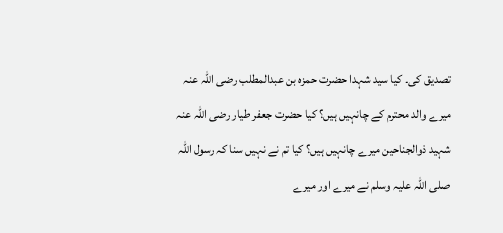تصدیق کی۔ کیا سید شہدا حضرت حمزہ بن عبدالمطلب رضی اللہ عنہ میرے والد محترم کے چانہیں ہیں؟ کیا حضرت جعفر طیار رضی اللہ عنہ شہید ذوالجناحین میرے چانہیں ہیں؟ کیا تم نے نہیں سنا کہ رسول اللہ صلی اللہ علیہ وسلم نے میرے اور میرے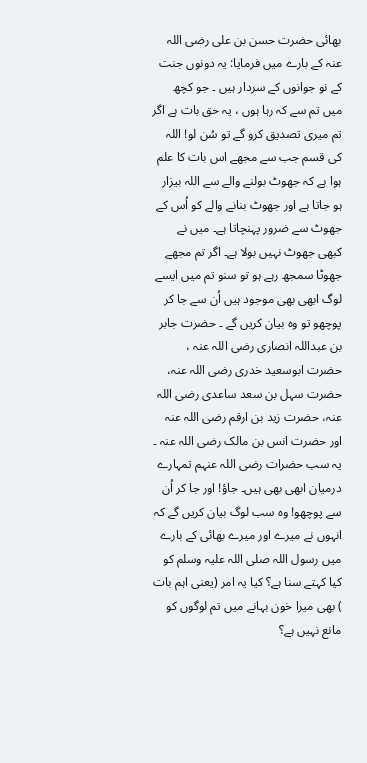بھائی حضرت حسن بن علی رضی اللہ عنہ کے بارے میں فرمایا: یہ دونوں جنت کے نو جوانوں کے سردار ہیں ۔ جو کچھ میں تم سے کہ رہا ہوں ، یہ حق بات ہے اگر تم میری تصدیق کرو گے تو سُن لو! اللہ کی قسم جب سے مجھے اس بات کا علم ہوا ہے کہ جھوٹ بولنے والے سے اللہ بیزار ہو جاتا ہے اور جھوٹ بنانے والے کو اُس کے جھوٹ سے ضرور پہنچاتا ہے۔ میں نے کبھی جھوٹ نہیں بولا ہے۔ اگر تم مجھے جھوٹا سمجھ رہے ہو تو سنو تم میں ایسے لوگ ابھی بھی موجود ہیں اُن سے جا کر پوچھو تو وہ بیان کریں گے ۔ حضرت جابر بن عبداللہ انصاری رضی اللہ عنہ ، حضرت ابوسعید خدری رضی اللہ عنہ، حضرت سہل بن سعد ساعدی رضی اللہ عنہ، حضرت زید بن ارقم رضی اللہ عنہ اور حضرت انس بن مالک رضی اللہ عنہ ۔ یہ سب حضرات رضی اللہ عنہم تمہارے درمیان ابھی بھی ہیں۔ جاؤ! اور جا کر اُن سے پوچھو! وہ سب لوگ بیان کریں گے کہ انہوں نے میرے اور میرے بھائی کے بارے میں رسول اللہ صلی اللہ علیہ وسلم کو کیا کہتے سنا ہے؟ کیا یہ امر (یعنی اہم بات ) بھی میرا خون بہانے میں تم لوگوں کو مانع نہیں ہے؟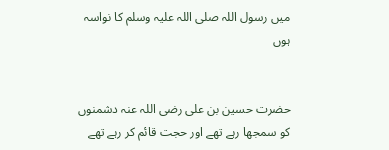میں رسول اللہ صلی اللہ علیہ وسلم کا نواسہ ہوں


حضرت حسین بن علی رضی اللہ عنہ دشمنوں کو سمجھا رہے تھے اور حجت قائم کر رہے تھے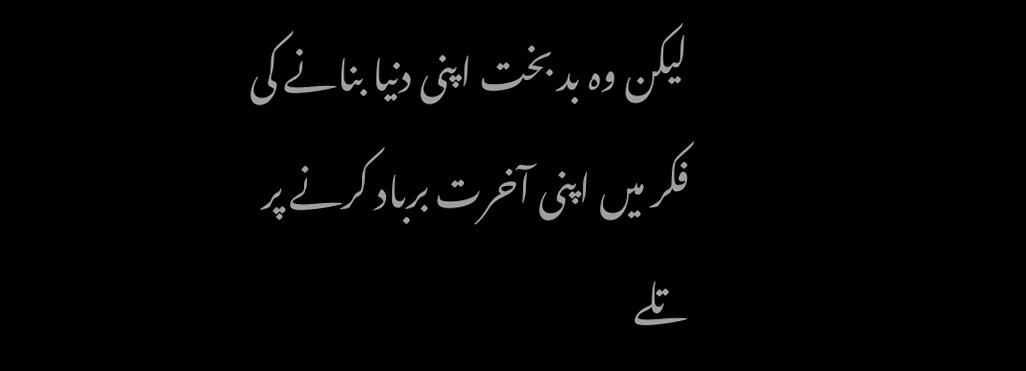لیکن وہ بد بخت اپنی دنیا بنانے کی فکر میں اپنی آخرت برباد کرنے پر تلے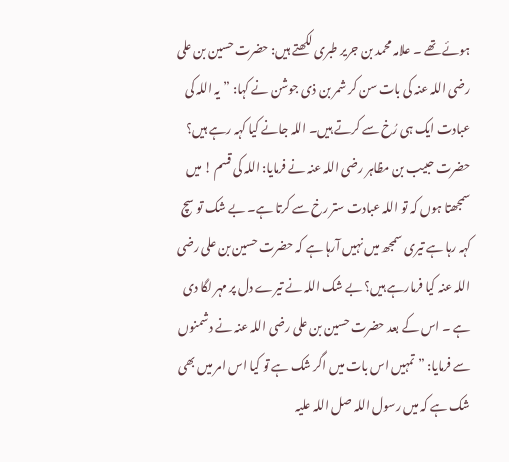ہوئے تھے ۔ علامہ محمد بن جریر طبری لکھتے ہیں: حضرت حسین بن علی رضی اللہ عنہ کی بات سن کر شمر بن ذی جوشن نے کہا: ”یہ اللہ کی عبادت ایک ہی رُخ سے کرتے ہیں۔ اللہ جانے کیا کہہ رہے ہیں؟ حضرت حبیب بن مظاہر رضی اللہ عنہ نے فرمایا: اللہ کی قسم ! میں سمجھتا ہوں کہ تو اللہ عبادت ستر رخ سے کرتا ہے۔ بے شک تو سچ کہہ رہا ہے تیری سمجھ میں نہیں آرہا ہے کہ حضرت حسین بن علی رضی اللہ عنہ کیا فرمارہے ہیں؟ بے شک اللہ نے تیرے دل پر مہر لگا دی ہے ۔ اس کے بعد حضرت حسین بن علی رضی اللہ عنہ نے دشمنوں سے فرمایا: ”تمہیں اس بات میں اگر شک ہے تو کیا اس امر میں بھی شک ہے کہ میں رسول اللہ صل اللہ علیہ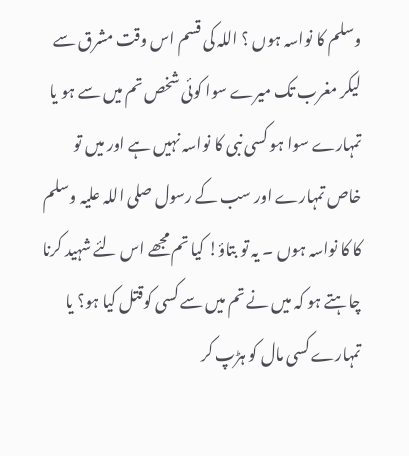وسلم کا نواسہ ہوں ؟ اللہ کی قسم اس وقت مشرق سے لیکر مغرب تک میرے سوا کوئی شخص تم میں سے ہو یا تمہارے سوا ہو کسی نبی کا نواسہ نہیں ہے اور میں تو خاص تمہارے اور سب کے رسول صلی اللہ علیہ وسلم کا کا نواسہ ہوں ۔ یہ تو بتاؤ! کیا تم مجھے اس لئے شہید کرنا چاہتے ہو کہ میں نے تم میں سے کسی کوقتل کیا ہو؟ یا تمہارے کسی مال کو ہڑپ کر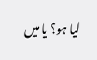لیا ہو؟ یا میں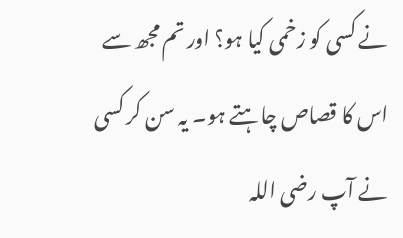نے کسی کو زخمی کیا ہو؟ اور تم مجھ سے اس کا قصاص چاہتے ہو۔ یہ سن کر کسی نے آپ رضی اللہ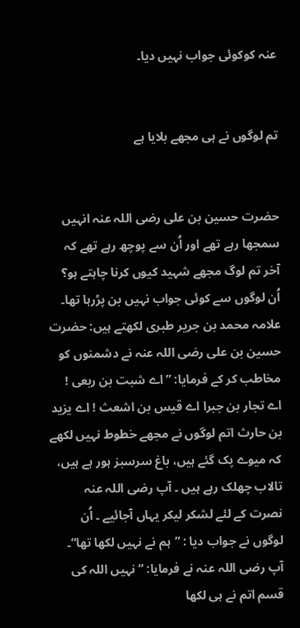عنہ کوکوئی جواب نہیں دیا۔


تم لوگوں نے ہی مجھے بلایا ہے


حضرت حسین بن علی رضی اللہ عنہ انہیں سمجھا رہے تھے اور اُن سے پوچھ رہے تھے کہ آخر تم لوگ مجھے شہید کیوں کرنا چاہتے ہو؟ اُن لوگوں سے کوئی جواب نہیں بن پڑرہا تھا۔ علامہ محمد بن جریر طبری لکھتے ہیں: حضرت حسین بن علی رضی اللہ عنہ نے دشمنوں کو مخاطب کر کے فرمایا: ”اے شبت بن ربعی ! اے تجار بن جبرا اے قیس بن اشعث ! اے یزید بن حارث اتم لوگوں نے مجھے خطوط نہیں لکھے کہ میوے پک گئے ہیں، باغ سرسبز ہور ہے ہیں، تالاب چھلک رہے ہیں ۔ آپ رضی اللہ عنہ نصرت کے لئے لشکر لیکر یہاں آجائیے ۔ اُن لوگوں نے جواب دیا : ”ہم نے نہیں لکھا تھا“۔ آپ رضی اللہ عنہ نے فرمایا: ” نہیں اللہ کی قسم اتم نے ہی لکھا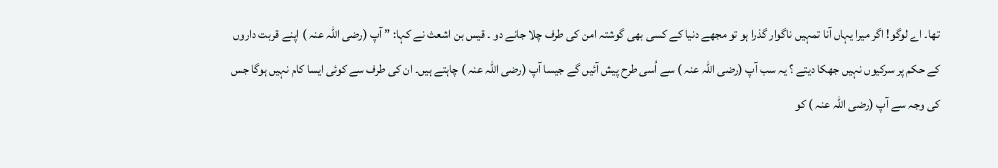تھا۔ اے لوگو! اگر میرا یہاں آنا تمہیں ناگوار گذرا ہو تو مجھے دنیا کے کسی بھی گوشتہ امن کی طرف چلا جانے دو ۔ قیس بن اشعث نے کہا: ” آپ (رضی اللہ عنہ ) اپنے قربت داروں کے حکم پر سرکیوں نہیں جھکا دیتے ؟ یہ سب آپ (رضی اللہ عنہ ) سے اُسی طرح پیش آئیں گے جیسا آپ (رضی اللہ عنہ ) چاہتے ہیں۔ ان کی طرف سے کوئی ایسا کام نہیں ہوگا جس کی وجہ سے آپ (رضی اللہ عنہ ) کو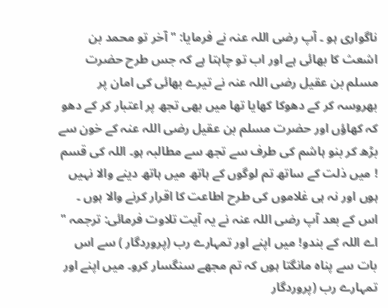ناگواری ہو ۔ آپ رضی اللہ عنہ نے فرمایا: " آخر تو محمد بن اشعث کا بھائی ہے اور اب تو چاہتا ہے کہ جس طرح حضرت مسلم بن عقیل رضی اللہ عنہ نے تیرے بھائی کی امان پر بھروسہ کر کے دھوکا کھایا تھا میں بھی تجھ پر اعتبار کر کے دھو کہ کھاؤں اور حضرت مسلم بن عقیل رضی اللہ عنہ کے خون سے بڑھ کر بنو ہاشم کی طرف سے تجھ سے مطالبہ ہو۔ اللہ کی قسم ! میں ذلت کے ساتھ تم لوگوں کے ہاتھ میں ہاتھ دینے والا نہیں ہوں اور نہ ہی غلاموں کی طرح اطاعت کا اقرار کرنے والا ہوں ۔ اس کے بعد آپ رضی اللہ عنہ نے یہ آیت تلاوت فرمائی: ترجمہ " اے اللہ کے بندو! میں اپنے اور تمہارے رب (پروردگار ) سے اس بات سے پناہ مانگتا ہوں کہ تم مجھے سنگسار کرو۔ میں اپنے اور تمہارے رب (پروردگار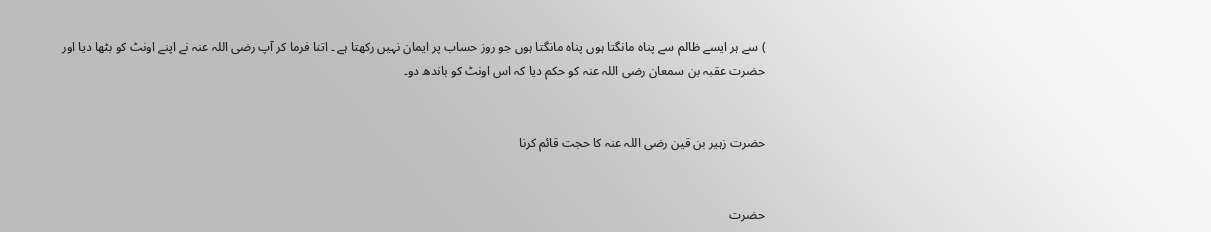) سے ہر ایسے ظالم سے پناہ مانگتا ہوں پناہ مانگتا ہوں جو روز حساب پر ایمان نہیں رکھتا ہے ۔ اتنا فرما کر آپ رضی اللہ عنہ نے اپنے اونٹ کو بٹھا دیا اور حضرت عقبہ بن سمعان رضی اللہ عنہ کو حکم دیا کہ اس اونٹ کو باندھ دو۔


حضرت زہیر بن قین رضی اللہ عنہ کا حجت قائم کرنا


حضرت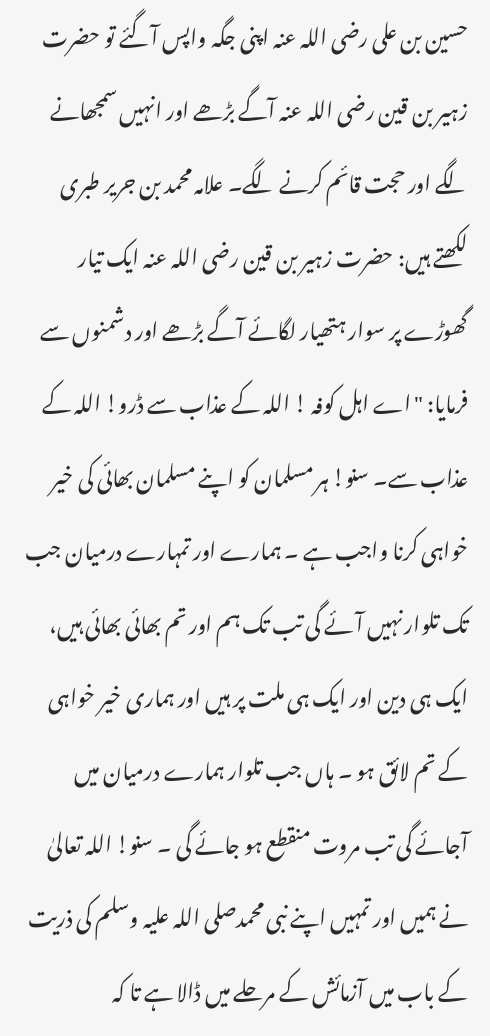حسین بن علی رضی اللہ عنہ اپنی جگہ واپس آگئے تو حضرت زہیر بن قین رضی اللہ عنہ آگے بڑھے اور انہیں سمجھانے لگے اور حجت قائم کرنے لگے۔ علامہ محمد بن جریر طبری لکھتے ہیں: حضرت زہیر بن قین رضی اللہ عنہ ایک تیار گھوڑے پر سوار ہتھیار لگائے آگے بڑھے اور دشمنوں سے فرمایا: "اے اہل کوفہ ! اللہ کے عذاب سے ڈرو! اللہ کے عذاب سے۔ سنو! ہر مسلمان کو اپنے مسلمان بھائی کی خیر خواہی کرنا واجب ہے ۔ ہمارے اور تمہارے درمیان جب تک تلوار نہیں آئے گی تب تک ہم اور تم بھائی بھائی ہیں، ایک ہی دین اور ایک ہی ملت پر ہیں اور ہماری خیر خواہی کے تم لائق ہو ۔ ہاں جب تلوار ہمارے درمیان میں آجائے گی تب مروت منقطع ہو جائے گی ۔ سنو! اللہ تعالیٰ نے ہمیں اور تمہیں اپنے نبی محمدصلی اللہ علیہ وسلم کی ذریت کے باب میں آزمائش کے مرحلے میں ڈالا ہے تا کہ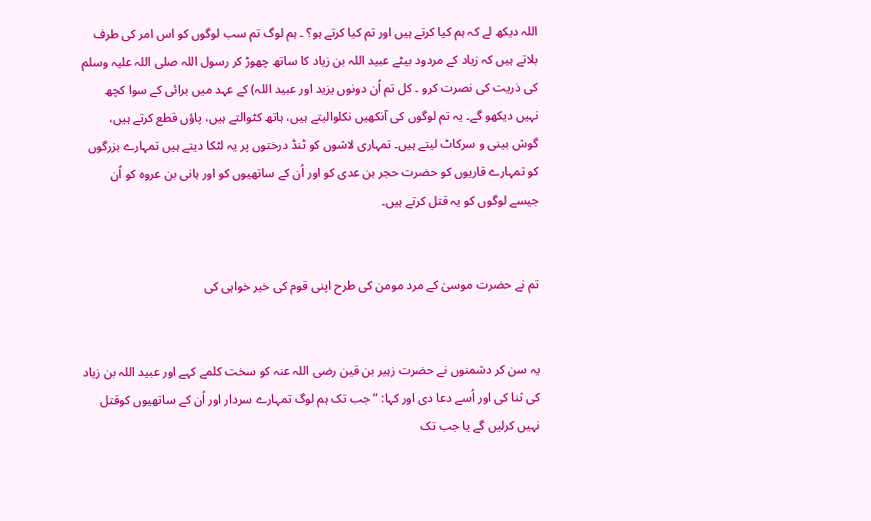اللہ دیکھ لے کہ ہم کیا کرتے ہیں اور تم کیا کرتے ہو؟ ۔ ہم لوگ تم سب لوگوں کو اس امر کی طرف بلاتے ہیں کہ زیاد کے مردود بیٹے عبید اللہ بن زیاد کا ساتھ چھوڑ کر رسول اللہ صلی اللہ علیہ وسلم کی ذریت کی نصرت کرو ۔ کل تم اُن دونوں یزید اور عبید اللہ) کے عہد میں برائی کے سوا کچھ نہیں دیکھو گے۔ یہ تم لوگوں کی آنکھیں نکلوالیتے ہیں، ہاتھ کٹوالتے ہیں، پاؤں قطع کرتے ہیں، گوش بینی و سرکاٹ لیتے ہیں۔ تمہاری لاشوں کو ٹنڈ درختوں پر یہ لٹکا دیتے ہیں تمہارے بزرگوں کو تمہارے قاریوں کو حضرت حجر بن عدی کو اور اُن کے ساتھیوں کو اور ہانی بن عروہ کو اُن جیسے لوگوں کو یہ قتل کرتے ہیں۔


تم نے حضرت موسیٰ کے مرد مومن کی طرح اپنی قوم کی خیر خواہی کی


یہ سن کر دشمنوں نے حضرت زہیر بن قین رضی اللہ عنہ کو سخت کلمے کہے اور عبید اللہ بن زیاد کی ثنا کی اور اُسے دعا دی اور کہا: ” جب تک ہم لوگ تمہارے سردار اور اُن کے ساتھیوں کوقتل نہیں کرلیں گے یا جب تک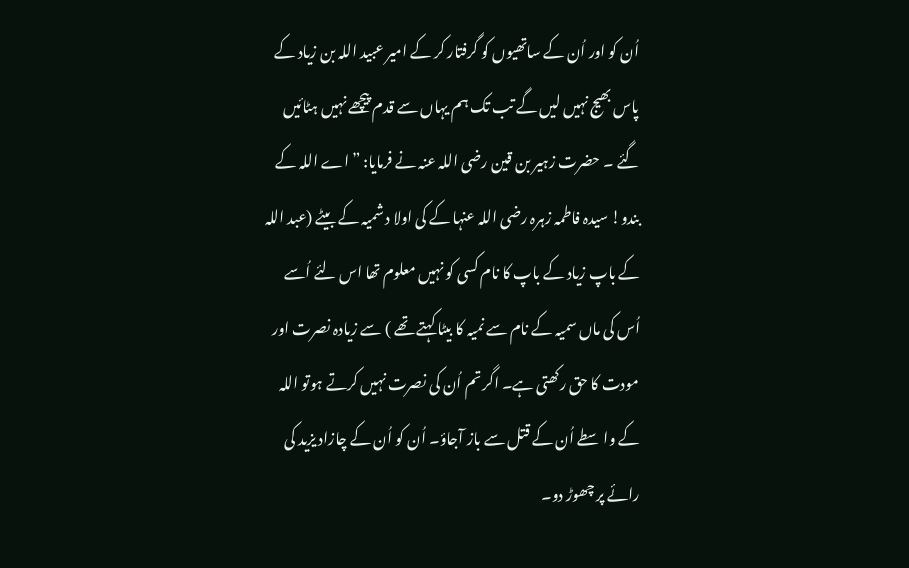اُن کو اور اُن کے ساتھیوں کو گرفتار کر کے امیر عبید اللہ بن زیاد کے پاس بھیج نہیں لیں گے تب تک ہم یہاں سے قدم پیچھے نہیں ہٹائیں گئے ۔ حضرت زہیر بن قین رضی اللہ عنہ نے فرمایا: ”اے اللہ کے بندو! سیدہ فاطمہ زہرہ رضی اللہ عنہا کے کی اولا د شمیہ کے بیٹے (عبد اللہ کے باپ زیاد کے باپ کا نام کسی کو نہیں معلوم تھا اس لئے اُسے اُس کی ماں سمیہ کے نام سے نمیہ کا بیٹا کہتے تھے ) سے زیادہ نصرت اور مودت کا حق رکھتی ہے۔ اگر تم اُن کی نصرت نہیں کرتے ہوتو اللہ کے واسطے اُن کے قتل سے باز آجاؤ۔ اُن کو اُن کے چازاد یزید کی رائے پر چھوڑ دو۔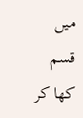میں قسم کھا کر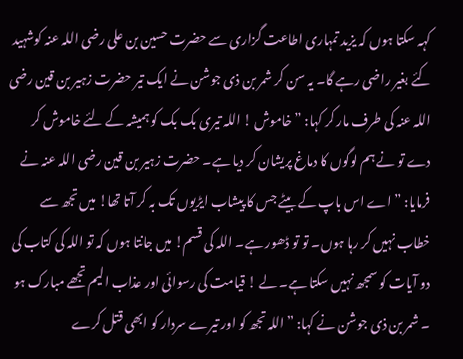کہہ سکتا ہوں کہ یزید تمہاری اطاعت گزاری سے حضرت حسین بن علی رضی اللہ عنہ کوشہید کئے بغیر راضی رہے گا۔ یہ سن کر شمر بن ذی جوشن نے ایک تیر حضرت زہیر بن قین رضی اللہ عنہ کی طرف مار کر کہا: ” خاموش ! اللہ تیری بک بک کو ہمیشہ کے لئے خاموش کر دے تو نے ہم لوگوں کا دماغ پریشان کر دیا ہے۔ حضرت زہیر بن قین رضی اللہ عنہ نے فرمایا: ”اے اس باپ کے بیٹے جس کا پیشاب ایڑیوں تک بہ کر آتا تھا! میں تجھ سے خطاب نہیں کر رہا ہوں۔ تو تو ڈھور ہے۔ اللہ کی قسم! میں جانتا ہوں کہ تو اللہ کی کتاب کی دو آیات کو سمجھ نہیں سکتا ہے۔ لے ! قیامت کی رسوائی اور عذاب الیم تجھے مبارک ہو ۔ شمر بن ذی جوشن نے کہا: ”اللہ تجھ کو اور تیرے سردار کو ابھی قتل کرے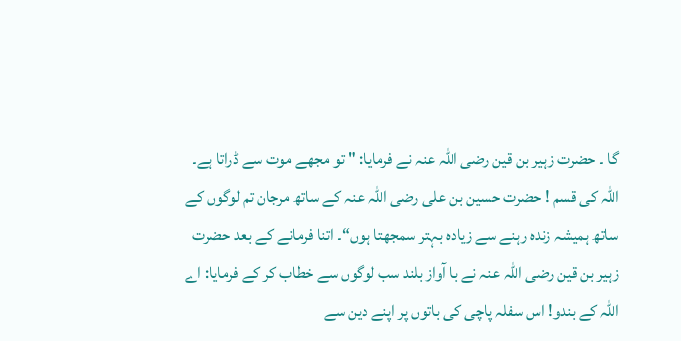گا ۔ حضرت زہیر بن قین رضی اللہ عنہ نے فرمایا: " تو مجھے موت سے ڈراتا ہے۔ اللہ کی قسم ! حضرت حسین بن علی رضی اللہ عنہ کے ساتھ مرجان تم لوگوں کے ساتھ ہمیشہ زندہ رہنے سے زیادہ بہتر سمجھتا ہوں“۔ اتنا فرمانے کے بعد حضرت زہیر بن قین رضی اللہ عنہ نے با آواز بلند سب لوگوں سے خطاب کر کے فرمایا: اے اللہ کے بندو! اس سفلہ پاچی کی باتوں پر اپنے دین سے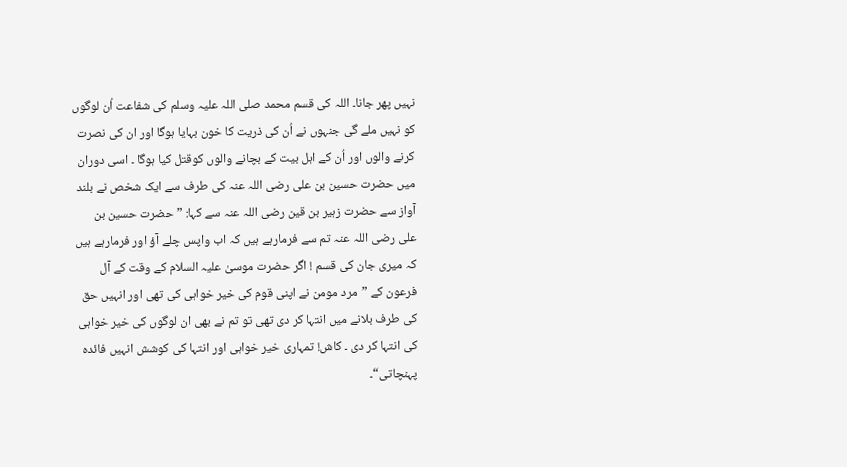نہیں پھر جانا۔ اللہ کی قسم محمد صلی اللہ علیہ وسلم کی شفاعت اُن لوگوں کو نہیں ملے گی جنہوں نے اُن کی ذریت کا خون بہایا ہوگا اور ان کی نصرت کرنے والوں اور اُن کے اہل بیت کے بچانے والوں کوقتل کیا ہوگا ۔ اسی دوران میں حضرت حسین بن علی رضی اللہ عنہ کی طرف سے ایک شخص نے بلند آواز سے حضرت زہیر بن قین رضی اللہ عنہ سے کہا: ” حضرت حسین بن علی رضی اللہ عنہ تم سے فرمارہے ہیں کہ اب واپس چلے آؤ اور فرمارہے ہیں کہ میری جان کی قسم ! اگر حضرت موسیٰ علیہ السلام کے وقت کے آل فرعون کے ”مرد مومن نے اپنی قوم کی خیر خواہی کی تھی اور انہیں حق کی طرف بلانے میں انتہا کر دی تھی تو تم نے بھی ان لوگوں کی خیر خواہی کی انتہا کر دی ۔ کاش! تمہاری خیر خواہی اور انتہا کی کوشش انہیں فائدہ پہنچاتی“۔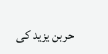حربن یزید کی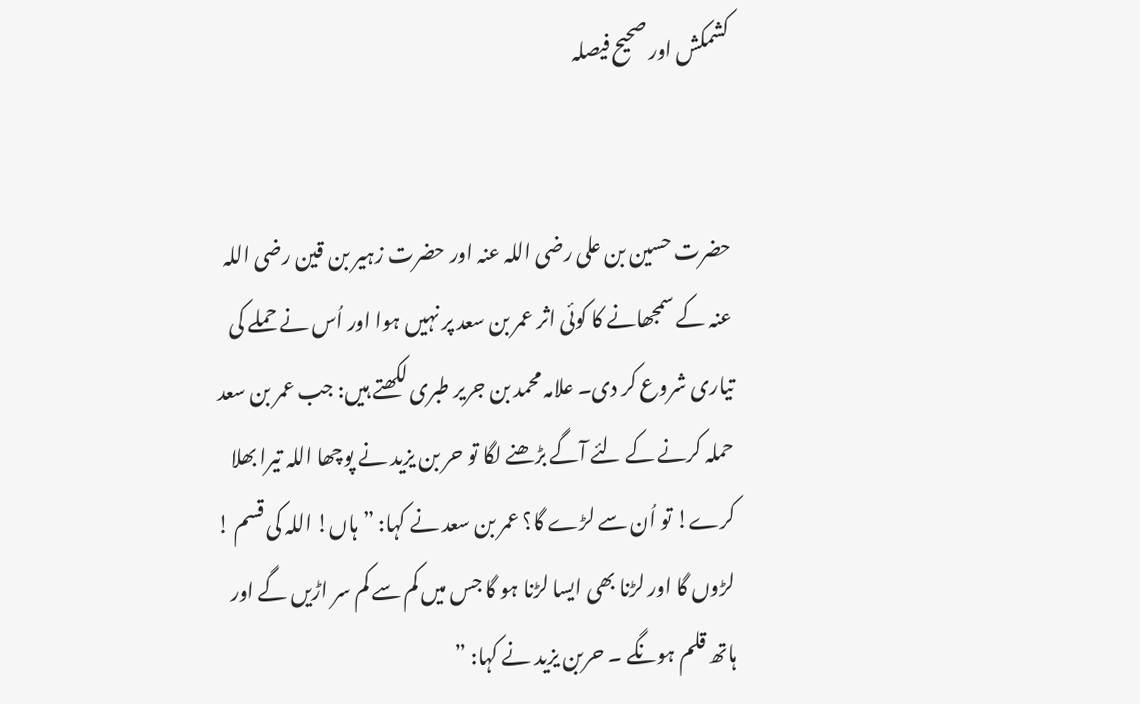کشمکش اور صحیح فیصلہ


حضرت حسین بن علی رضی اللہ عنہ اور حضرت زہیر بن قین رضی اللہ عنہ کے سمجھانے کا کوئی اثر عمر بن سعد پر نہیں ہوا اور اُس نے حملے کی تیاری شروع کر دی۔ علامہ محمد بن جریر طبری لکھتے ہیں: جب عمر بن سعد حملہ کرنے کے لئے آگے بڑھنے لگا تو حر بن یزید نے پوچھا اللہ تیرا بھلا کرے! تو اُن سے لڑے گا؟ عمر بن سعد نے کہا: ”ہاں! اللہ کی قسم ! لڑوں گا اور لڑنا بھی ایسا لڑنا ہو گا جس میں کم سے کم سر اڑیں گے اور ہاتھ قلم ہونگے ۔ حربن یزید نے کہا: ”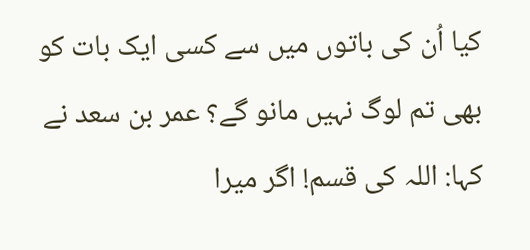کیا اُن کی باتوں میں سے کسی ایک بات کو بھی تم لوگ نہیں مانو گے؟ عمر بن سعد نے کہا: اللہ کی قسم! اگر میرا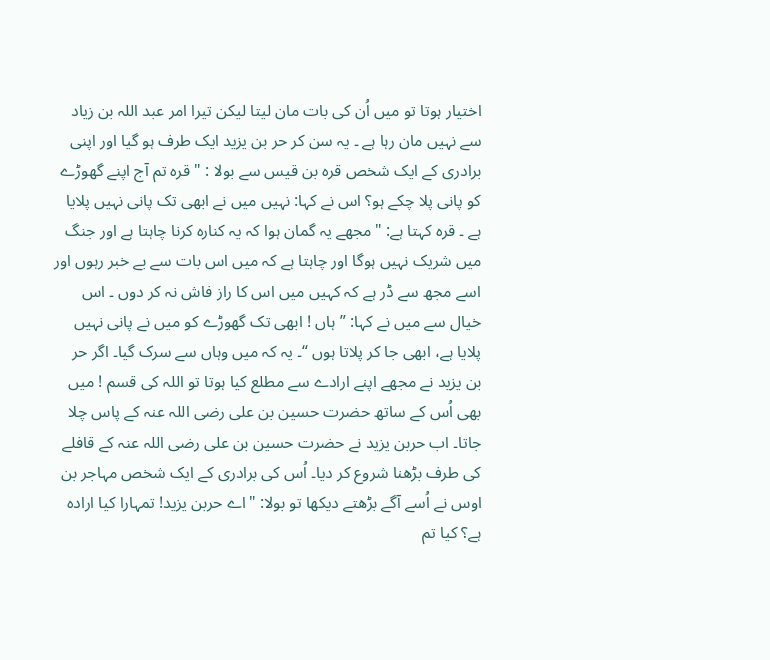اختیار ہوتا تو میں اُن کی بات مان لیتا لیکن تیرا امر عبد اللہ بن زیاد سے نہیں مان رہا ہے ۔ یہ سن کر حر بن یزید ایک طرف ہو گیا اور اپنی برادری کے ایک شخص قرہ بن قیس سے بولا : " قرہ تم آج اپنے گھوڑے کو پانی پلا چکے ہو؟ اس نے کہا: نہیں میں نے ابھی تک پانی نہیں پلایا ہے ۔ قرہ کہتا ہے: "مجھے یہ گمان ہوا کہ یہ کنارہ کرنا چاہتا ہے اور جنگ میں شریک نہیں ہوگا اور چاہتا ہے کہ میں اس بات سے بے خبر رہوں اور اسے مجھ سے ڈر ہے کہ کہیں میں اس کا راز فاش نہ کر دوں ۔ اس خیال سے میں نے کہا: ”ہاں ! ابھی تک گھوڑے کو میں نے پانی نہیں پلایا ہے، ابھی جا کر پلاتا ہوں “۔ یہ کہ میں وہاں سے سرک گیا۔ اگر حر بن یزید نے مجھے اپنے ارادے سے مطلع کیا ہوتا تو اللہ کی قسم ! میں بھی اُس کے ساتھ حضرت حسین بن علی رضی اللہ عنہ کے پاس چلا جاتا۔ اب حربن یزید نے حضرت حسین بن علی رضی اللہ عنہ کے قافلے کی طرف بڑھنا شروع کر دیا۔ اُس کی برادری کے ایک شخص مہاجر بن اوس نے اُسے آگے بڑھتے دیکھا تو بولا: "اے حربن یزید! تمہارا کیا ارادہ ہے؟ کیا تم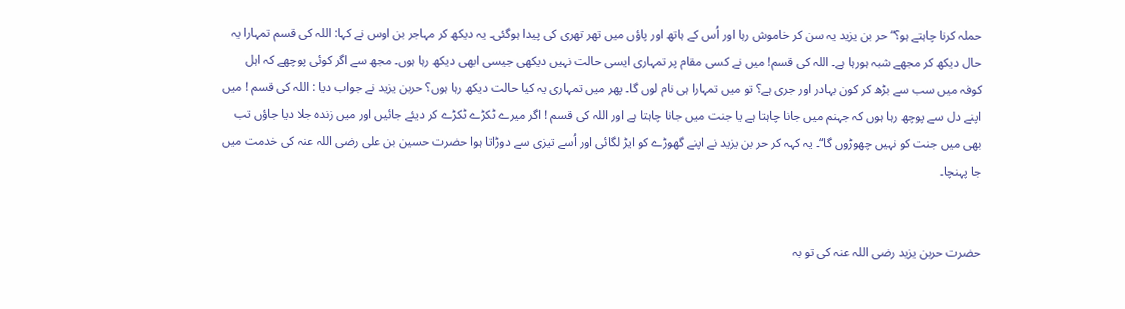حملہ کرنا چاہتے ہو؟“ حر بن یزید یہ سن کر خاموش رہا اور اُس کے ہاتھ اور پاؤں میں تھر تھری کی پیدا ہوگئی۔ یہ دیکھ کر مہاجر بن اوس نے کہا: اللہ کی قسم تمہارا یہ حال دیکھ کر مجھے شبہ ہورہا ہے۔ اللہ کی قسم! میں نے کسی مقام پر تمہاری ایسی حالت نہیں دیکھی جیسی ابھی دیکھ رہا ہوں۔ مجھ سے اگر کوئی پوچھے کہ اہل کوفہ میں سب سے بڑھ کر کون بہادر اور جری ہے؟ تو میں تمہارا ہی نام لوں گا۔ پھر میں تمہاری یہ کیا حالت دیکھ رہا ہوں؟ حربن یزید نے جواب دیا : اللہ کی قسم ! میں اپنے دل سے پوچھ رہا ہوں کہ جہنم میں جانا چاہتا ہے یا جنت میں جانا چاہتا ہے اور اللہ کی قسم ! اگر میرے ٹکڑے ٹکڑے کر دیئے جائیں اور میں زندہ جلا دیا جاؤں تب بھی میں جنت کو نہیں چھوڑوں گا“۔ یہ کہہ کر حر بن یزید نے اپنے گھوڑے کو ایڑ لگائی اور اُسے تیزی سے دوڑاتا ہوا حضرت حسین بن علی رضی اللہ عنہ کی خدمت میں جا پہنچا۔


حضرت حربن یزید رضی اللہ عنہ کی تو بہ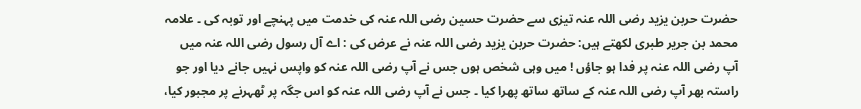حضرت حربن یزید رضی اللہ عنہ تیزی سے حضرت حسین رضی اللہ عنہ کی خدمت میں پہنچے اور توبہ کی ۔ علامہ محمد بن جریر طبری لکھتے ہیں: حضرت حربن یزید رضی اللہ عنہ نے عرض کی : اے آل رسول رضی اللہ عنہ میں آپ رضی اللہ عنہ پر فدا ہو جاؤں ! میں وہی شخص ہوں جس نے آپ رضی اللہ عنہ کو واپس نہیں جانے دیا اور جو راستہ بھر آپ رضی اللہ عنہ کے ساتھ ساتھ پھرا کیا ۔ جس نے آپ رضی اللہ عنہ کو اس جگہ پر ٹھہرنے پر مجبور کیا،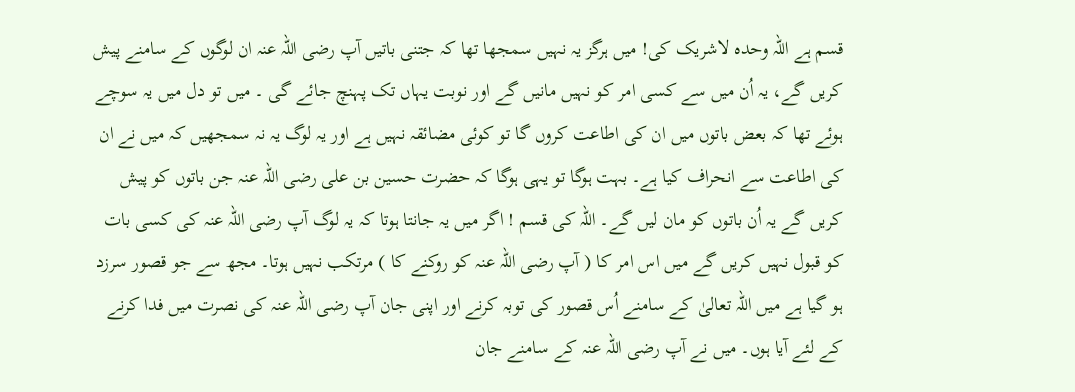قسم ہے اللہ وحدہ لاشریک کی! میں ہرگز یہ نہیں سمجھا تھا کہ جتنی باتیں آپ رضی اللہ عنہ ان لوگوں کے سامنے پیش کریں گے، یہ اُن میں سے کسی امر کو نہیں مانیں گے اور نوبت یہاں تک پہنچ جائے گی ۔ میں تو دل میں یہ سوچے ہوئے تھا کہ بعض باتوں میں ان کی اطاعت کروں گا تو کوئی مضائقہ نہیں ہے اور یہ لوگ یہ نہ سمجھیں کہ میں نے ان کی اطاعت سے انحراف کیا ہے۔ بہت ہوگا تو یہی ہوگا کہ حضرت حسین بن علی رضی اللہ عنہ جن باتوں کو پیش کریں گے یہ اُن باتوں کو مان لیں گے۔ اللہ کی قسم ! اگر میں یہ جانتا ہوتا کہ یہ لوگ آپ رضی اللہ عنہ کی کسی بات کو قبول نہیں کریں گے میں اس امر کا ( آپ رضی اللہ عنہ کو روکنے کا ) مرتکب نہیں ہوتا۔ مجھ سے جو قصور سرزد ہو گیا ہے میں اللہ تعالیٰ کے سامنے اُس قصور کی توبہ کرنے اور اپنی جان آپ رضی اللہ عنہ کی نصرت میں فدا کرنے کے لئے آیا ہوں۔ میں نے آپ رضی اللہ عنہ کے سامنے جان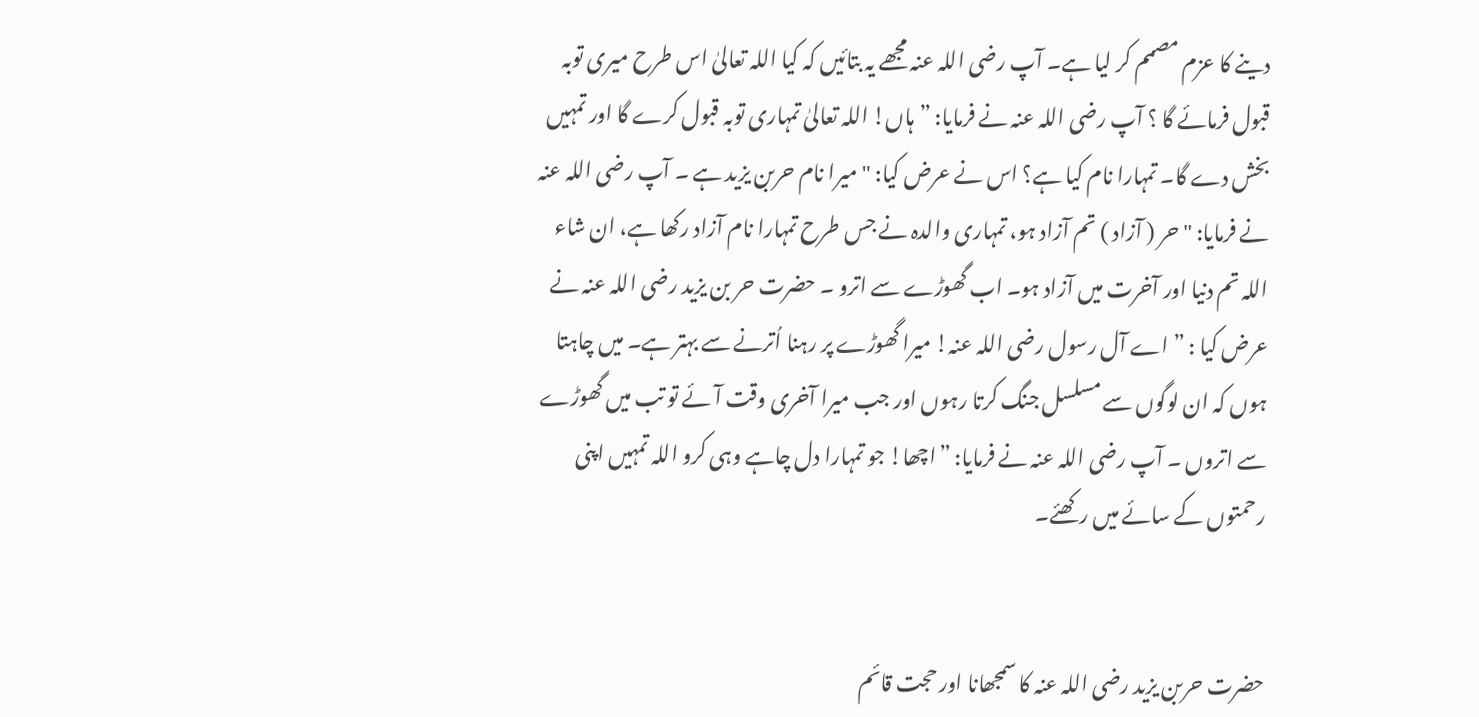دینے کا عزم مصمم کر لیا ہے۔ آپ رضی اللہ عنہ مجھے یہ بتائیں کہ کیا اللہ تعالیٰ اس طرح میری توبہ قبول فرمائے گا ؟ آپ رضی اللہ عنہ نے فرمایا: ”ہاں! اللہ تعالیٰ تمہاری توبہ قبول کرے گا اور تمہیں بخش دے گا۔ تمہارا نام کیا ہے؟ اس نے عرض کیا: "میرا نام حربن یزید ہے ۔ آپ رضی اللہ عنہ نے فرمایا: "حر ( آزاد ) تم آزاد ہو، تمہاری والدہ نے جس طرح تمہارا نام آزاد رکھا ہے، ان شاء اللہ تم دنیا اور آخرت میں آزاد ہو۔ اب گھوڑے سے اترو ۔ حضرت حر بن یزید رضی اللہ عنہ نے عرض کیا : ” اے آل رسول رضی اللہ عنہ! میرا گھوڑے پر رہنا اُترنے سے بہتر ہے۔ میں چاہتا ہوں کہ ان لوگوں سے مسلسل جنگ کرتا رہوں اور جب میرا آخری وقت آئے تو تب میں گھوڑے سے اتروں ۔ آپ رضی اللہ عنہ نے فرمایا: ”اچھا! جو تمہارا دل چاہے وہی کرو اللہ تمہیں اپنی رحمتوں کے سائے میں رکھئے۔


حضرت حربن یزید رضی اللہ عنہ کا سمجھانا اور حجت قائم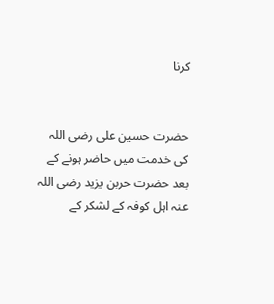کرنا


حضرت حسین علی رضی اللہ کی خدمت میں حاضر ہونے کے بعد حضرت حربن یزید رضی اللہ عنہ اہل کوفہ کے لشکر کے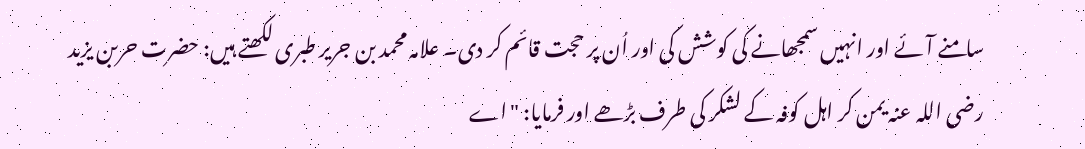سامنے آئے اور انہیں سمجھانے کی کوشش کی اور اُن پر حجت قائم کر دی۔ علامہ محمد بن جریر طبری لکھتے ہیں: حضرت حربن یزید رضی اللہ عنہ یمن کر اہل کوفہ کے لشکر کی طرف بڑھے اور فرمایا: "اے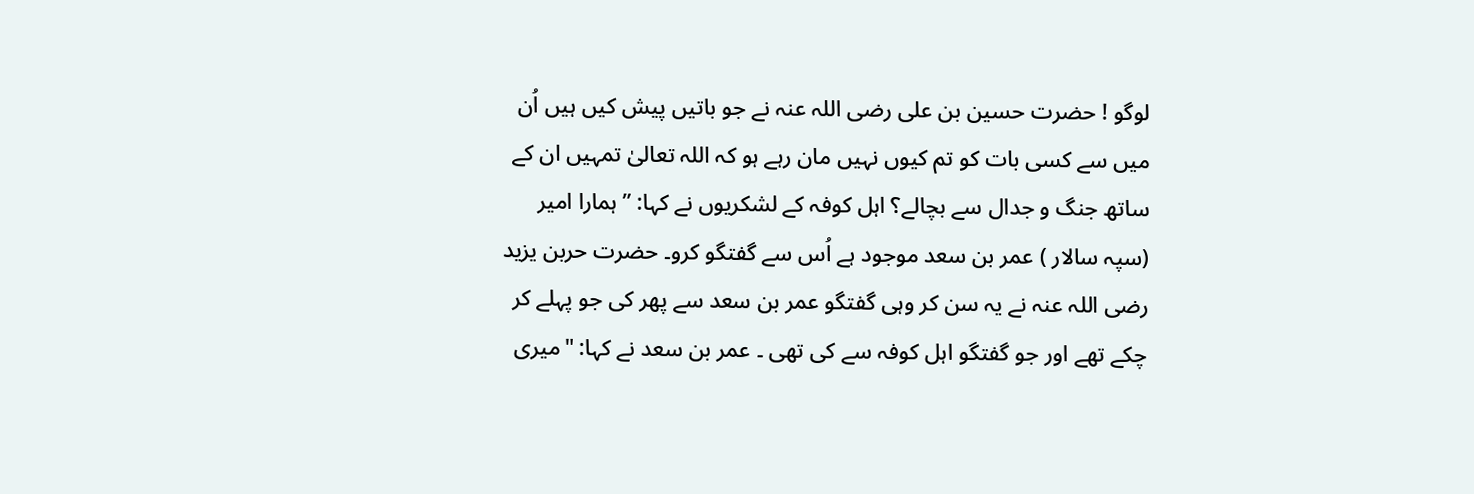لوگو ! حضرت حسین بن علی رضی اللہ عنہ نے جو باتیں پیش کیں ہیں اُن میں سے کسی بات کو تم کیوں نہیں مان رہے ہو کہ اللہ تعالیٰ تمہیں ان کے ساتھ جنگ و جدال سے بچالے؟ اہل کوفہ کے لشکریوں نے کہا: ” ہمارا امیر (سپہ سالار ) عمر بن سعد موجود ہے اُس سے گفتگو کرو۔ حضرت حربن یزید رضی اللہ عنہ نے یہ سن کر وہی گفتگو عمر بن سعد سے پھر کی جو پہلے کر چکے تھے اور جو گفتگو اہل کوفہ سے کی تھی ۔ عمر بن سعد نے کہا: "میری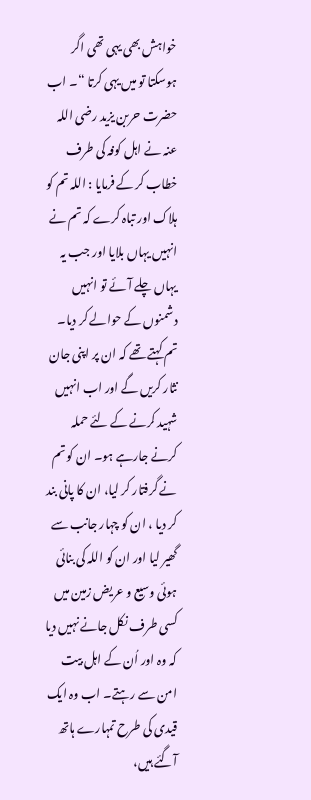خواہش بھی یہی تھی اگر ہوسکتا تو میں یہی کرتا “۔ اب حضرت حربن یزید رضی اللہ عنہ نے اہل کوفہ کی طرف خطاب کر کے فرمایا : اللہ تم کو ہلاک اور تباہ کرے کہ تم نے انہیں یہاں بلایا اور جب یہ یہاں چلے آئے تو انہیں دشمنوں کے حوالے کر دیا۔ تم کہتے تھے کہ ان پر اپنی جان نثار کریں گے اور اب انہیں شہید کرنے کے لئے حملہ کرنے جارہے ہو۔ ان کو تم نے گرفتار کر لیا، ان کا پانی بند کر دیا ، ان کو چہار جانب سے گھیر لیا اور ان کو اللہ کی بنائی ہوئی وسیع و عریض زمین میں کسی طرف نکل جانے نہیں دیا کہ وہ اور اُن کے اہل بیت امن سے رہتے۔ اب وہ ایک قیدی کی طرح تمہارے ہاتھ آگئے ہیں،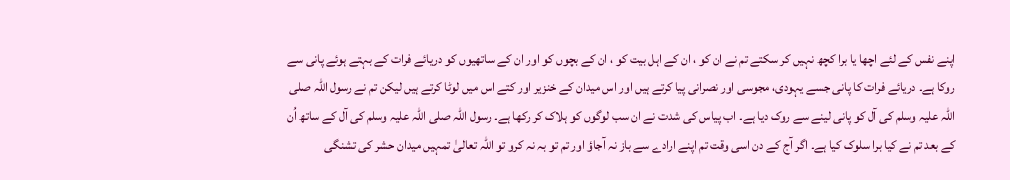اپنے نفس کے لئے اچھا یا برا کچھ نہیں کر سکتے تم نے ان کو ، ان کے اہل بیت کو ، ان کے بچوں کو اور ان کے ساتھیوں کو دریائے فرات کے بہتے ہوئے پانی سے روکا ہے۔ دریائے فرات کا پانی جسے یہودی، مجوسی اور نصرانی پیا کرتے ہیں اور اس میدان کے خنزیر اور کتے اس میں لوٹا کرتے ہیں لیکن تم نے رسول اللہ صلی اللہ علیہ وسلم کی آل کو پانی لینے سے روک دیا ہے۔ اب پیاس کی شدت نے ان سب لوگوں کو ہلاک کر رکھا ہے۔ رسول اللہ صلی اللہ علیہ وسلم کی آل کے ساتھ اُن کے بعد تم نے کیا برا سلوک کیا ہے۔ اگر آج کے دن اسی وقت تم اپنے ارادے سے باز نہ آجاؤ اور تم تو بہ نہ کرو تو اللہ تعالیٰ تمہیں میدان حشر کی تشنگی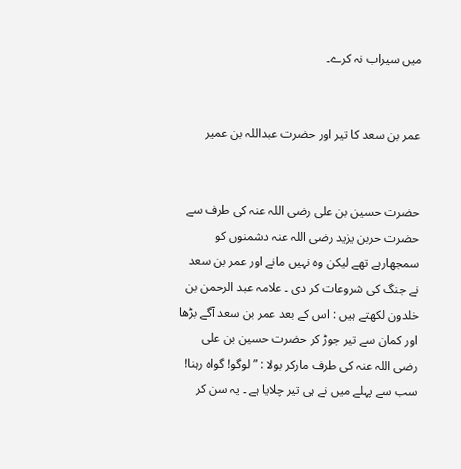میں سیراب نہ کرے۔


عمر بن سعد کا تیر اور حضرت عبداللہ بن عمیر


حضرت حسین بن علی رضی اللہ عنہ کی طرف سے حضرت حربن یزید رضی اللہ عنہ دشمنوں کو سمجھارہے تھے لیکن وہ نہیں مانے اور عمر بن سعد نے جنگ کی شروعات کر دی ۔ علامہ عبد الرحمن بن خلدون لکھتے ہیں : اس کے بعد عمر بن سعد آگے بڑھا اور کمان سے تیر جوڑ کر حضرت حسین بن علی رضی اللہ عنہ کی طرف مارکر بولا : ”لوگو! گواہ رہنا! سب سے پہلے میں نے ہی تیر چلایا ہے ۔ یہ سن کر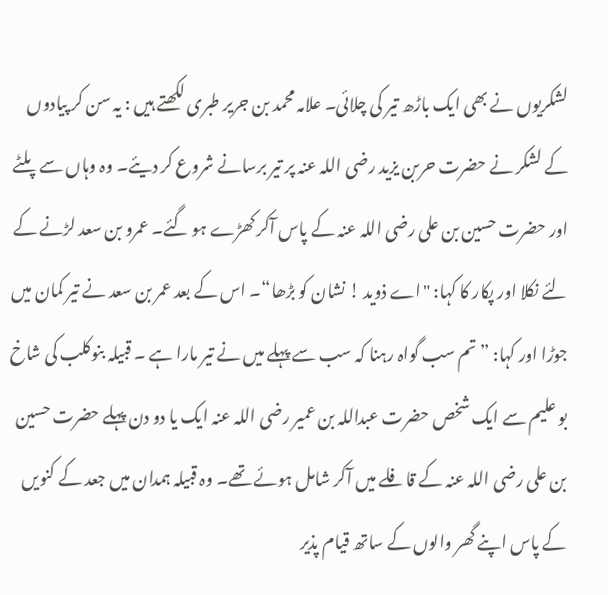لشکریوں نے بھی ایک باڑھ تیر کی چلائی۔ علامہ محمد بن جریر طبری لکھتے ہیں : یہ سن کر پیادوں کے لشکر نے حضرت حربن یزید رضی اللہ عنہ پر تیر برسانے شروع کر دیئے۔ وہ وہاں سے پلٹے اور حضرت حسین بن علی رضی اللہ عنہ کے پاس آکر کھڑے ہو گئے۔ عمرو بن سعد لڑنے کے لئے نکلا اور پکار کا کہا: "اے ذوید ! نشان کو بڑھا“۔ اس کے بعد عمر بن سعد نے تیر کمان میں جوڑا اور کہا: ” تم سب گواہ رہنا کہ سب سے پہلے میں نے تیر مارا ہے ۔ قبیلہ بنوکلب کی شاخ بو علیم سے ایک شخص حضرت عبداللہ بن عمیر رضی اللہ عنہ ایک یا دو دن پہلے حضرت حسین بن علی رضی اللہ عنہ کے قافلے میں آکر شامل ہوئے تھے۔ وہ قبیلہ ہمدان میں جعد کے کنویں کے پاس اپنے گھر والوں کے ساتھ قیام پذیر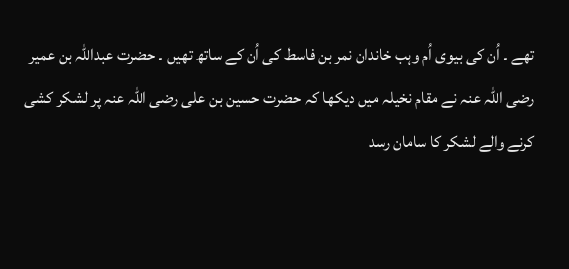تھے ۔ اُن کی بیوی اُم وہب خاندان نمر بن فاسط کی اُن کے ساتھ تھیں ۔ حضرت عبداللہ بن عمیر رضی اللہ عنہ نے مقام نخیلہ میں دیکھا کہ حضرت حسین بن علی رضی اللہ عنہ پر لشکر کشی کرنے والے لشکر کا سامان رسد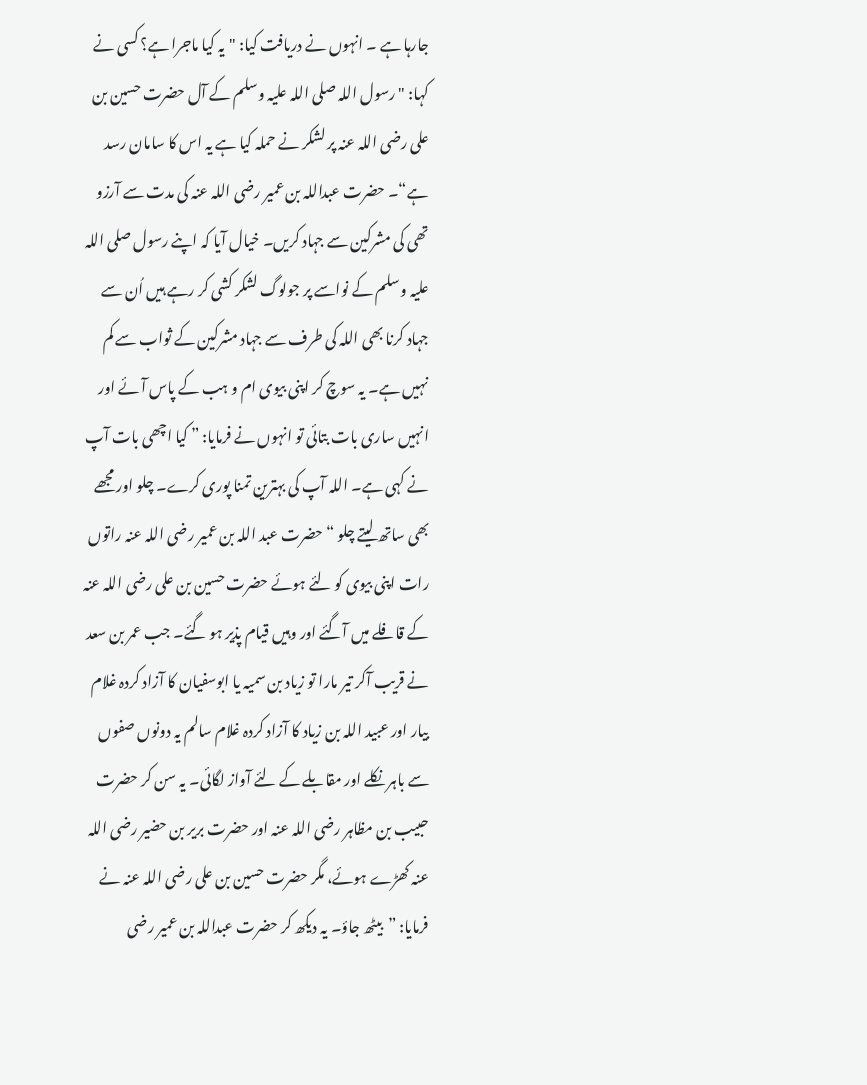جارہا ہے ۔ انہوں نے دریافت کیا: "یہ کیا ماجرا ہے؟ کسی نے کہا: "رسول اللہ صلی اللہ علیہ وسلم کے آل حضرت حسین بن علی رضی اللہ عنہ پر لشکر نے حملہ کیا ہے یہ اس کا سامان رسد ہے“۔ حضرت عبداللہ بن عمیر رضی اللہ عنہ کی مدت سے آرزو تھی کی مشرکین سے جہاد کریں۔ خیال آیا کہ اپنے رسول صلی اللہ علیہ وسلم کے نواسے پر جولوگ لشکر کشی کر رہے ہیں اُن سے جہاد کرنا بھی اللہ کی طرف سے جہاد مشرکین کے ثواب سے کم نہیں ہے۔ یہ سوچ کر اپنی بیوی ام و ہب کے پاس آئے اور انہیں ساری بات بتائی تو انہوں نے فرمایا: ” کیا اچھی بات آپ نے کہی ہے۔ اللہ آپ کی بہترین تمنا پوری کرے۔ چلو اور مجھے بھی ساتھ لیتے چلو “ حضرت عبد اللہ بن عمیر رضی اللہ عنہ راتوں رات اپنی بیوی کو لئے ہوئے حضرت حسین بن علی رضی اللہ عنہ کے قافلے میں آگئے اور وہیں قیام پذیر ہو گئے۔ جب عمر بن سعد نے قریب آکر تیر مارا تو زیاد بن سمیہ یا ابوسفیان کا آزاد کردہ غلام بیار اور عبید اللہ بن زیاد کا آزاد کردہ غلام سالم یہ دونوں صفوں سے باہر نکلے اور مقابلے کے لئے آواز لگائی۔ یہ سن کر حضرت حبیب بن مظاہر رضی اللہ عنہ اور حضرت بریر بن حضیر رضی اللہ عنہ کھڑے ہوئے، مگر حضرت حسین بن علی رضی اللہ عنہ نے فرمایا: ”بیٹھ جاؤ۔ یہ دیکھ کر حضرت عبداللہ بن عمیر رضی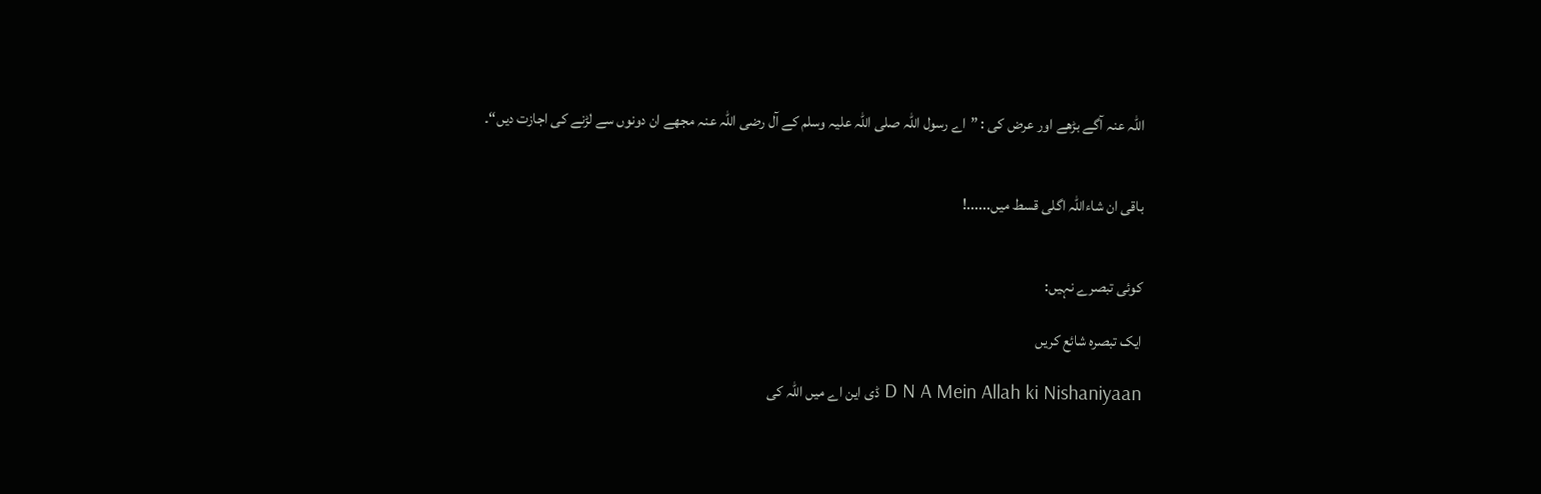اللہ عنہ آگے بڑھے اور عرض کی : ”اے رسول اللہ صلی اللہ علیہ وسلم کے آل رضی اللہ عنہ مجھے ان دونوں سے لڑنے کی اجازت دیں“۔


باقی ان شاءاللہ اگلی قسط میں......!


کوئی تبصرے نہیں:

ایک تبصرہ شائع کریں

D N A Mein Allah ki Nishaniyaan ڈی این اے میں اللہ کی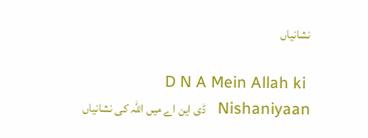نشانیاں

 D N A Mein Allah ki Nishaniyaan   ڈی این اے میں اللہ کی نشانیاں